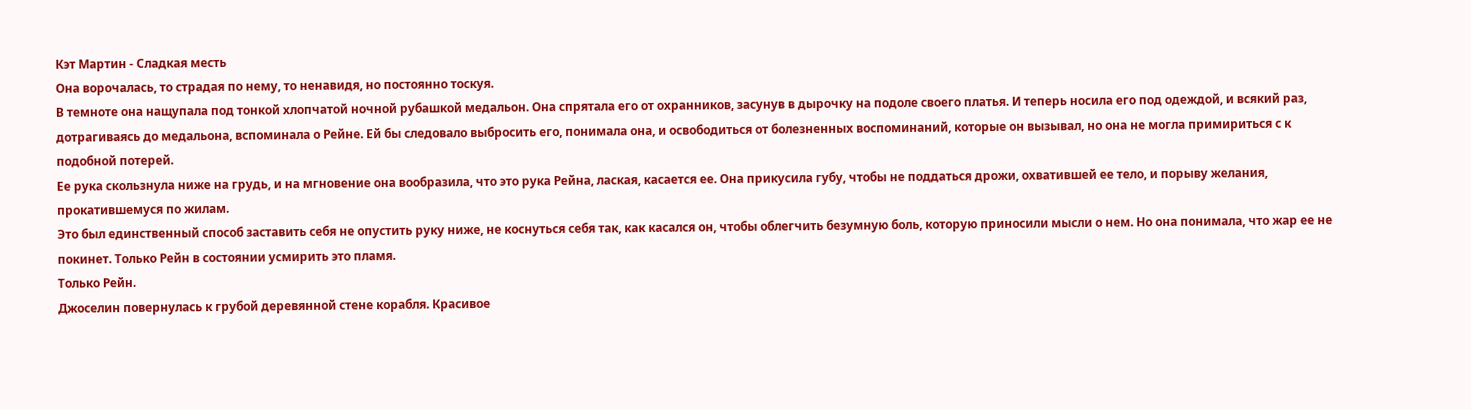Кэт Мартин - Сладкая месть
Она ворочалась, то страдая по нему, то ненавидя, но постоянно тоскуя.
В темноте она нащупала под тонкой хлопчатой ночной рубашкой медальон. Она спрятала его от охранников, засунув в дырочку на подоле своего платья. И теперь носила его под одеждой, и всякий раз, дотрагиваясь до медальона, вспоминала о Рейне. Ей бы следовало выбросить его, понимала она, и освободиться от болезненных воспоминаний, которые он вызывал, но она не могла примириться с к подобной потерей.
Ее рука скользнула ниже на грудь, и на мгновение она вообразила, что это рука Рейна, лаская, касается ее. Она прикусила губу, чтобы не поддаться дрожи, охватившей ее тело, и порыву желания, прокатившемуся по жилам.
Это был единственный способ заставить себя не опустить руку ниже, не коснуться себя так, как касался он, чтобы облегчить безумную боль, которую приносили мысли о нем. Но она понимала, что жар ее не покинет. Только Рейн в состоянии усмирить это пламя.
Только Рейн.
Джоселин повернулась к грубой деревянной стене корабля. Красивое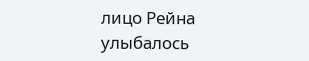лицо Рейна улыбалось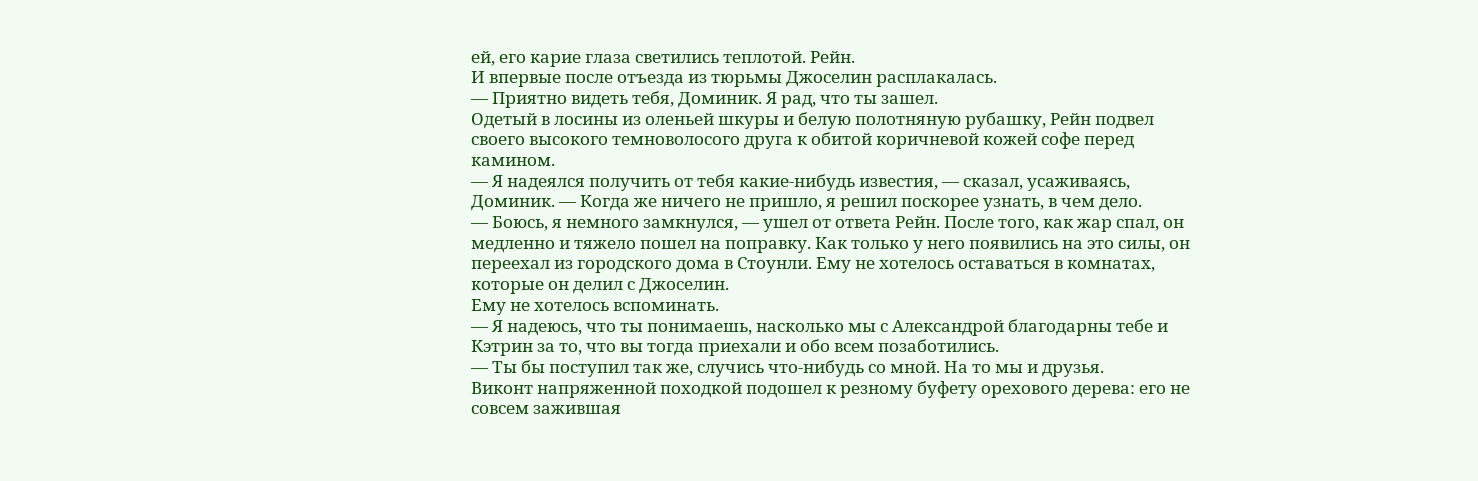ей, его карие глаза светились теплотой. Рейн.
И впервые после отъезда из тюрьмы Джоселин расплакалась.
— Приятно видеть тебя, Доминик. Я рад, что ты зашел.
Одетый в лосины из оленьей шкуры и белую полотняную рубашку, Рейн подвел своего высокого темноволосого друга к обитой коричневой кожей софе перед камином.
— Я надеялся получить от тебя какие-нибудь известия, — сказал, усаживаясь, Доминик. — Когда же ничего не пришло, я решил поскорее узнать, в чем дело.
— Боюсь, я немного замкнулся, — ушел от ответа Рейн. После того, как жар спал, он медленно и тяжело пошел на поправку. Как только у него появились на это силы, он переехал из городского дома в Стоунли. Ему не хотелось оставаться в комнатах, которые он делил с Джоселин.
Ему не хотелось вспоминать.
— Я надеюсь, что ты понимаешь, насколько мы с Александрой благодарны тебе и Кэтрин за то, что вы тогда приехали и обо всем позаботились.
— Ты бы поступил так же, случись что-нибудь со мной. На то мы и друзья.
Виконт напряженной походкой подошел к резному буфету орехового дерева: его не совсем зажившая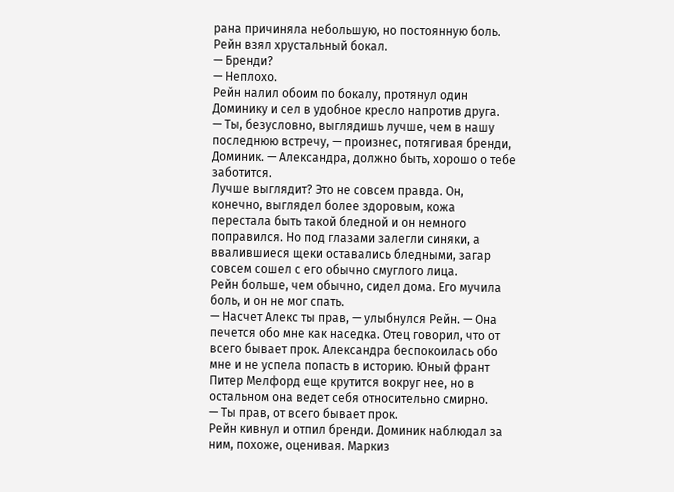рана причиняла небольшую, но постоянную боль. Рейн взял хрустальный бокал.
— Бренди?
— Неплохо.
Рейн налил обоим по бокалу, протянул один Доминику и сел в удобное кресло напротив друга.
— Ты, безусловно, выглядишь лучше, чем в нашу последнюю встречу, — произнес, потягивая бренди, Доминик. — Александра, должно быть, хорошо о тебе заботится.
Лучше выглядит? Это не совсем правда. Он, конечно, выглядел более здоровым, кожа перестала быть такой бледной и он немного поправился. Но под глазами залегли синяки, а ввалившиеся щеки оставались бледными, загар совсем сошел с его обычно смуглого лица.
Рейн больше, чем обычно, сидел дома. Его мучила боль, и он не мог спать.
— Насчет Алекс ты прав, — улыбнулся Рейн. — Она печется обо мне как наседка. Отец говорил, что от всего бывает прок. Александра беспокоилась обо мне и не успела попасть в историю. Юный франт Питер Мелфорд еще крутится вокруг нее, но в остальном она ведет себя относительно смирно.
— Ты прав, от всего бывает прок.
Рейн кивнул и отпил бренди. Доминик наблюдал за ним, похоже, оценивая. Маркиз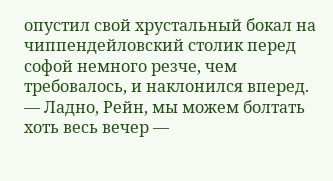опустил свой хрустальный бокал на чиппендейловский столик перед софой немного резче, чем требовалось, и наклонился вперед.
— Ладно, Рейн, мы можем болтать хоть весь вечер —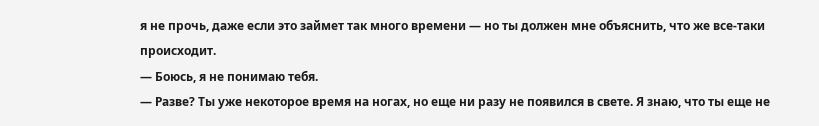я не прочь, даже если это займет так много времени — но ты должен мне объяснить, что же все-таки происходит.
— Боюсь, я не понимаю тебя.
— Разве? Ты уже некоторое время на ногах, но еще ни разу не появился в свете. Я знаю, что ты еще не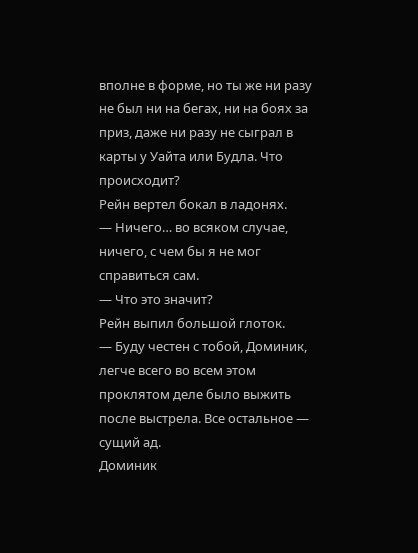вполне в форме, но ты же ни разу не был ни на бегах, ни на боях за приз, даже ни разу не сыграл в карты у Уайта или Будла. Что происходит?
Рейн вертел бокал в ладонях.
— Ничего… во всяком случае, ничего, с чем бы я не мог справиться сам.
— Что это значит?
Рейн выпил большой глоток.
— Буду честен с тобой, Доминик, легче всего во всем этом проклятом деле было выжить после выстрела. Все остальное — сущий ад.
Доминик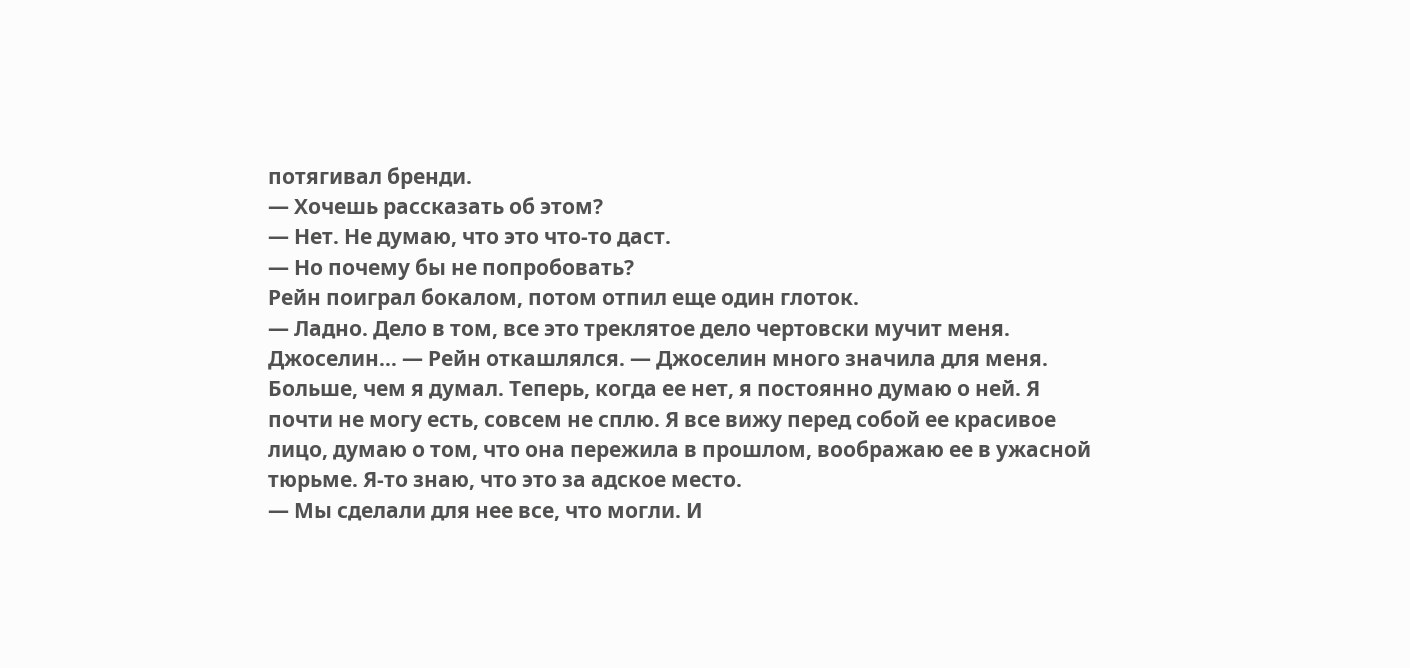потягивал бренди.
— Хочешь рассказать об этом?
— Нет. Не думаю, что это что-то даст.
— Но почему бы не попробовать?
Рейн поиграл бокалом, потом отпил еще один глоток.
— Ладно. Дело в том, все это треклятое дело чертовски мучит меня. Джоселин… — Рейн откашлялся. — Джоселин много значила для меня. Больше, чем я думал. Теперь, когда ее нет, я постоянно думаю о ней. Я почти не могу есть, совсем не сплю. Я все вижу перед собой ее красивое лицо, думаю о том, что она пережила в прошлом, воображаю ее в ужасной тюрьме. Я-то знаю, что это за адское место.
— Мы сделали для нее все, что могли. И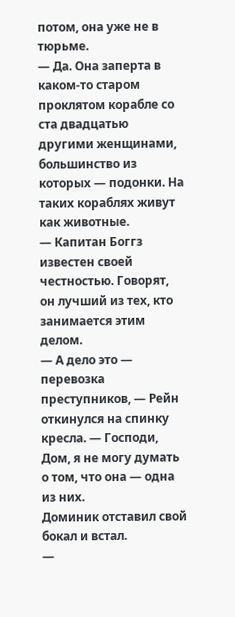потом, она уже не в тюрьме.
— Да. Она заперта в каком-то старом проклятом корабле со ста двадцатью другими женщинами, большинство из которых — подонки. На таких кораблях живут как животные.
— Капитан Боггз известен своей честностью. Говорят, он лучший из тех, кто занимается этим делом.
— А дело это — перевозка преступников, — Рейн откинулся на спинку кресла. — Господи, Дом, я не могу думать о том, что она — одна из них.
Доминик отставил свой бокал и встал.
—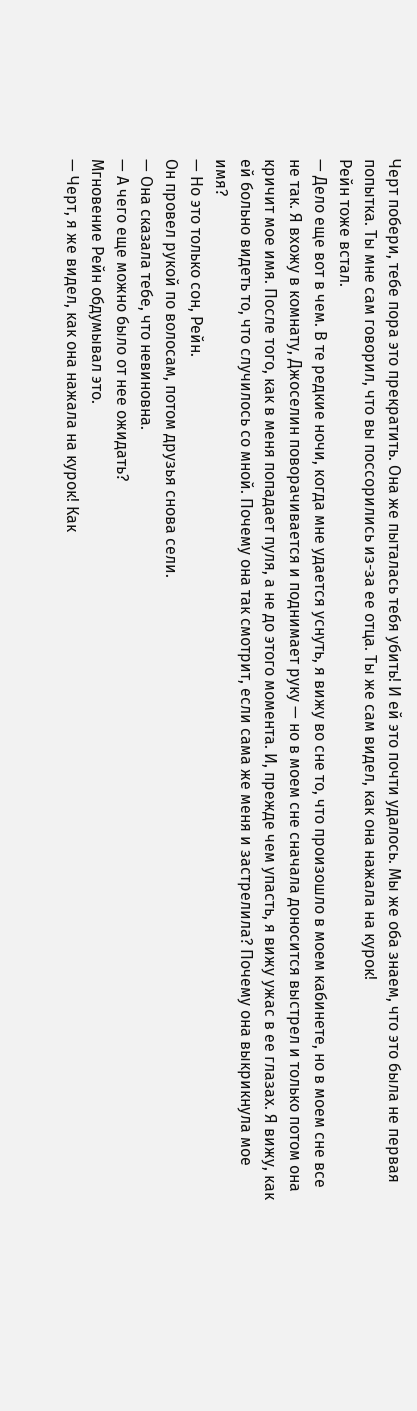Черт побери, тебе пора это прекратить. Она же пыталась тебя убить! И ей это почти удалось. Мы же оба знаем, что это была не первая попытка. Ты мне сам говорил, что вы поссорились из-за ее отца. Ты же сам видел, как она нажала на курок!
Рейн тоже встал.
— Дело еще вот в чем. В те редкие ночи, когда мне удается уснуть, я вижу во сне то, что произошло в моем кабинете, но в моем сне все не так. Я вхожу в комнату, Джоселин поворачивается и поднимает руку — но в моем сне сначала доносится выстрел и только потом она кричит мое имя. После того, как в меня попадает пуля, а не до этого момента. И, прежде чем упасть, я вижу ужас в ее глазах. Я вижу, как ей больно видеть то, что случилось со мной. Почему она так смотрит, если сама же меня и застрелила? Почему она выкрикнула мое имя?
— Но это только сон, Рейн.
Он провел рукой по волосам, потом друзья снова сели.
— Она сказала тебе, что невиновна.
— А чего еще можно было от нее ожидать?
Мгновение Рейн обдумывал это.
— Черт, я же видел, как она нажала на курок! Как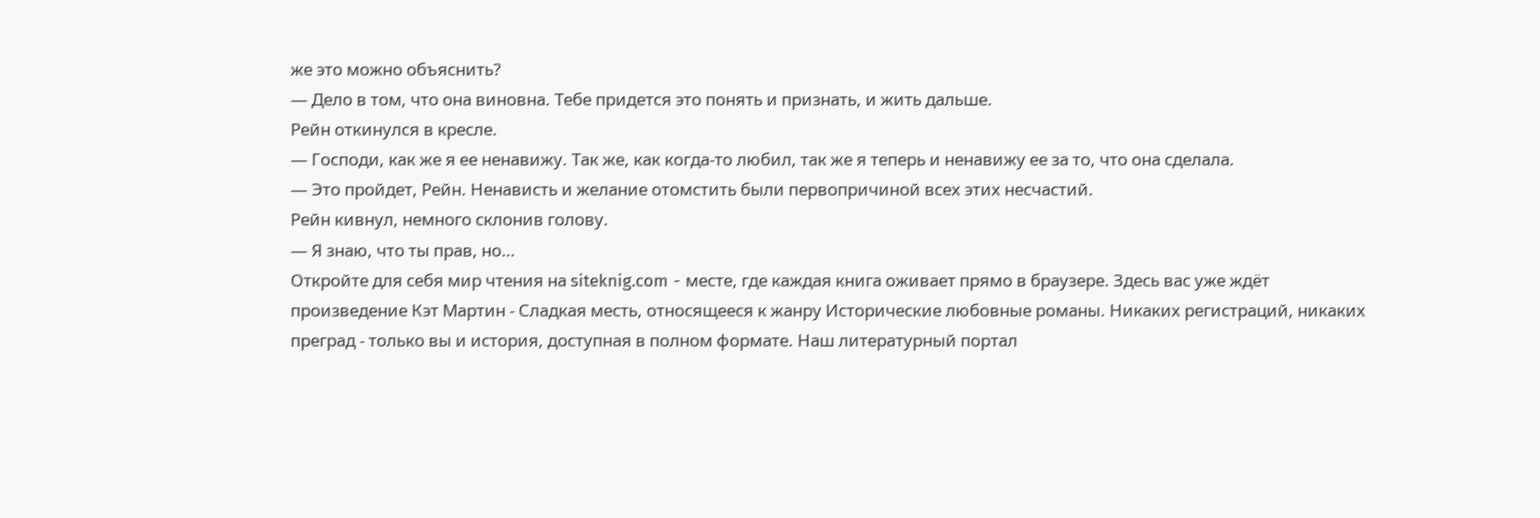же это можно объяснить?
— Дело в том, что она виновна. Тебе придется это понять и признать, и жить дальше.
Рейн откинулся в кресле.
— Господи, как же я ее ненавижу. Так же, как когда-то любил, так же я теперь и ненавижу ее за то, что она сделала.
— Это пройдет, Рейн. Ненависть и желание отомстить были первопричиной всех этих несчастий.
Рейн кивнул, немного склонив голову.
— Я знаю, что ты прав, но…
Откройте для себя мир чтения на siteknig.com - месте, где каждая книга оживает прямо в браузере. Здесь вас уже ждёт произведение Кэт Мартин - Сладкая месть, относящееся к жанру Исторические любовные романы. Никаких регистраций, никаких преград - только вы и история, доступная в полном формате. Наш литературный портал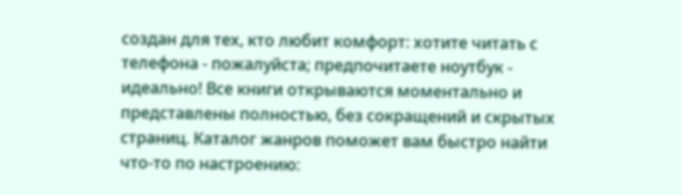создан для тех, кто любит комфорт: хотите читать с телефона - пожалуйста; предпочитаете ноутбук - идеально! Все книги открываются моментально и представлены полностью, без сокращений и скрытых страниц. Каталог жанров поможет вам быстро найти что-то по настроению: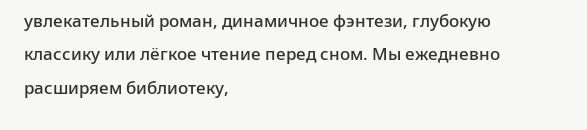увлекательный роман, динамичное фэнтези, глубокую классику или лёгкое чтение перед сном. Мы ежедневно расширяем библиотеку,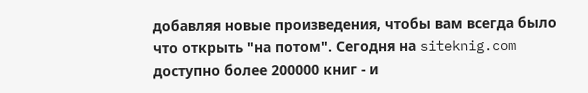добавляя новые произведения, чтобы вам всегда было что открыть "на потом". Сегодня на siteknig.com доступно более 200000 книг - и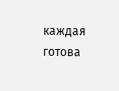каждая готова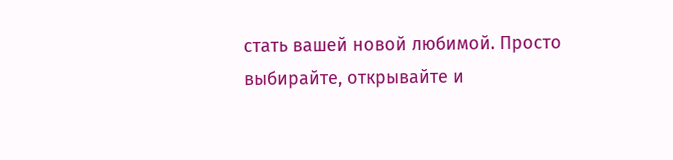стать вашей новой любимой. Просто выбирайте, открывайте и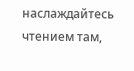наслаждайтесь чтением там,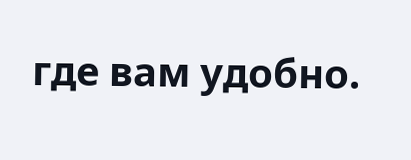где вам удобно.